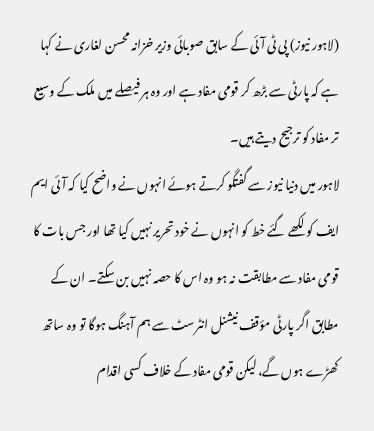(لاہور نیوز) پی ٹی آئی کے سابق صوبائی وزیر خزانہ محسن لغاری نے کہا ہے کہ پارٹی سے بڑھ کر قومی مفاد ہے اور وہ ہر فیصلے میں ملک کے وسیع تر مفاد کو ترجیح دیتے ہیں۔
لاہور میں دنیا نیوز سے گفتگو کرتے ہوئے انہوں نے واضح کیا کہ آئی ایم ایف کو لکھے گئے خط کو انہوں نے خود تحریر نہیں کیا تھا اور جس بات کا قومی مفاد سے مطابقت نہ ہو وہ اس کا حصہ نہیں بن سکتے۔ ان کے مطابق اگر پارٹی مؤقف نیشنل انٹرسٹ سے ہم آہنگ ہوگا تو وہ ساتھ کھڑے ہوں گے، لیکن قومی مفاد کے خلاف کسی اقدام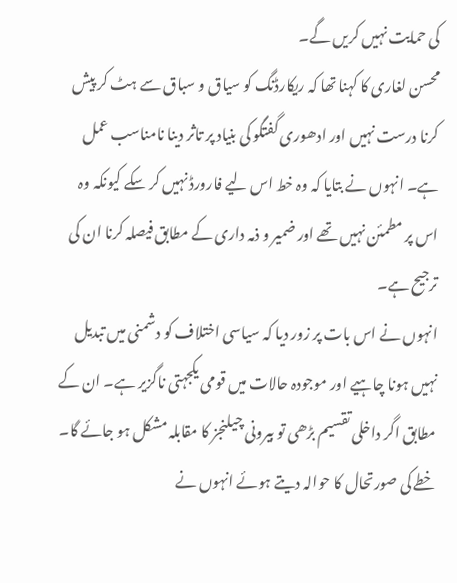کی حمایت نہیں کریں گے۔
محسن لغاری کا کہنا تھا کہ ریکارڈنگ کو سیاق و سباق سے ہٹ کر پیش کرنا درست نہیں اور ادھوری گفتگو کی بنیاد پر تاثر دینا نامناسب عمل ہے۔ انہوں نے بتایا کہ وہ خط اس لیے فارورڈ نہیں کر سکے کیونکہ وہ اس پر مطمئن نہیں تھے اور ضمیر و ذمہ داری کے مطابق فیصلہ کرنا ان کی ترجیح ہے۔
انہوں نے اس بات پر زور دیا کہ سیاسی اختلاف کو دشمنی میں تبدیل نہیں ہونا چاہیے اور موجودہ حالات میں قومی یکجہتی ناگزیر ہے۔ ان کے مطابق اگر داخلی تقسیم بڑھی تو بیرونی چیلنجز کا مقابلہ مشکل ہو جائے گا۔
خطے کی صورتحال کا حوالہ دیتے ہوئے انہوں نے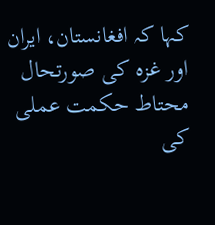کہا کہ افغانستان، ایران اور غزہ کی صورتحال محتاط حکمت عملی کی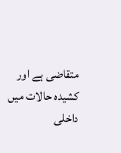متقاضی ہے اور کشیدہ حالات میں داخلی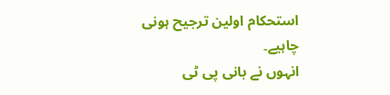استحکام اولین ترجیح ہونی چاہیے۔
انہوں نے بانی پی ٹی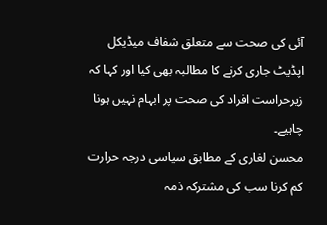آئی کی صحت سے متعلق شفاف میڈیکل اپڈیٹ جاری کرنے کا مطالبہ بھی کیا اور کہا کہ زیرحراست افراد کی صحت پر ابہام نہیں ہونا چاہیے۔
محسن لغاری کے مطابق سیاسی درجہ حرارت کم کرنا سب کی مشترکہ ذمہ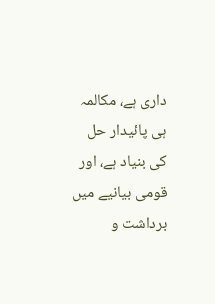داری ہے، مکالمہ ہی پائیدار حل کی بنیاد ہے، اور قومی بیانیے میں برداشت و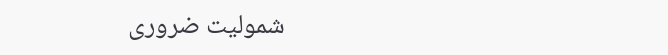شمولیت ضروری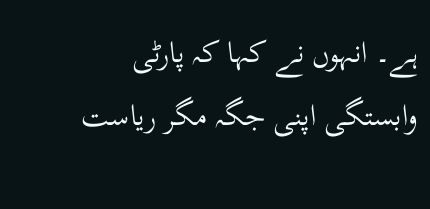ہے۔ انہوں نے کہا کہ پارٹی وابستگی اپنی جگہ مگر ریاست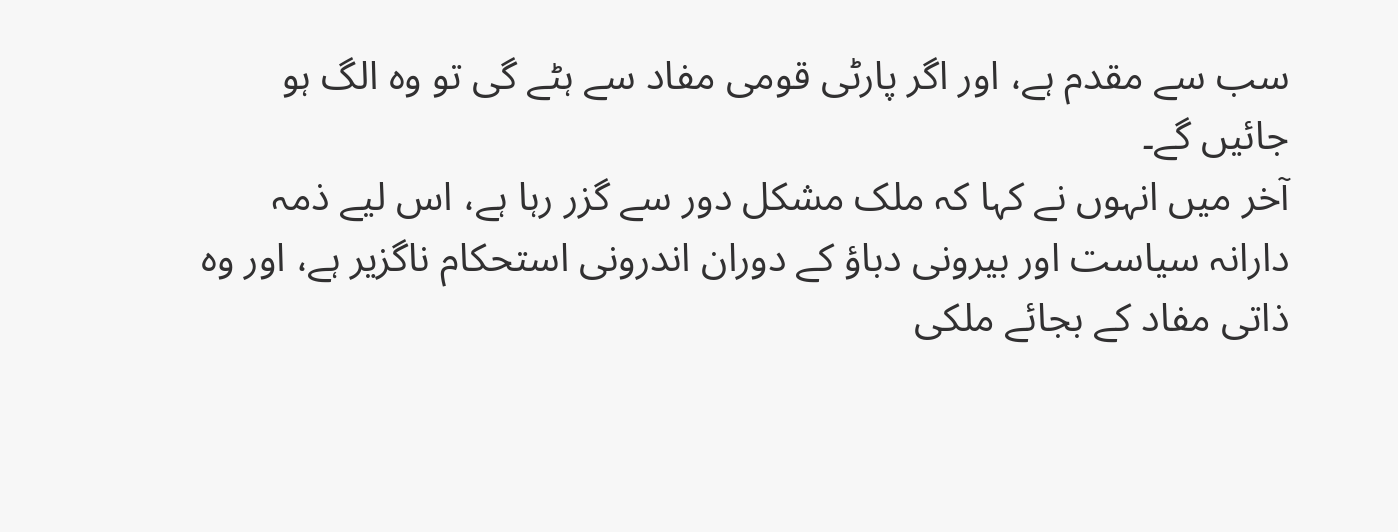سب سے مقدم ہے، اور اگر پارٹی قومی مفاد سے ہٹے گی تو وہ الگ ہو جائیں گے۔
آخر میں انہوں نے کہا کہ ملک مشکل دور سے گزر رہا ہے، اس لیے ذمہ دارانہ سیاست اور بیرونی دباؤ کے دوران اندرونی استحکام ناگزیر ہے، اور وہ ذاتی مفاد کے بجائے ملکی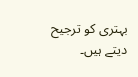بہتری کو ترجیح دیتے ہیں۔